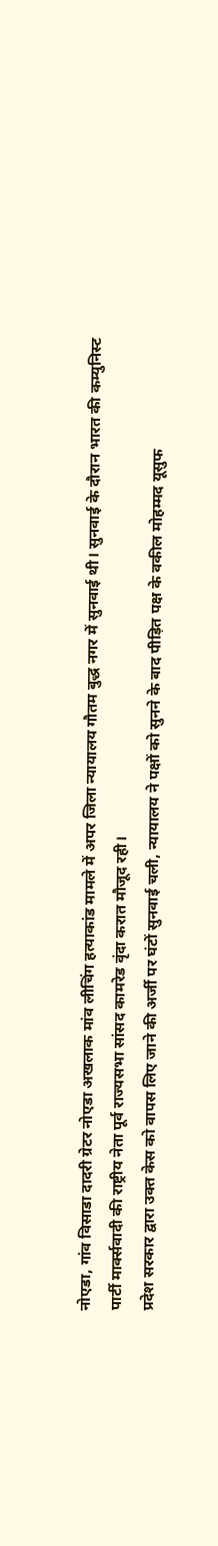नोएडा, गांव विसाडा दादरी ग्रेटर नोएडा अखलाक मांव लीचिंग हत्याकांड मामले में अपर जिला न्यायालय गौतम बुद्ध नगर में सुनवाई थी। सुनवाई के दौरान भारत की कम्युनिस्ट पार्टी मार्क्सवादी की राष्ट्रीय नेता पूर्व राज्यसभा सांसद कामरेड वृंदा करात मौजूद रही।
प्रदेश सरकार द्वारा उक्त केस को वापस लिए जाने की अर्जी पर घंटों सुनवाई चली, न्यायालय ने पक्षों को सुनने के बाद पीड़ित पक्ष के वकील मोहम्मद यूसुफ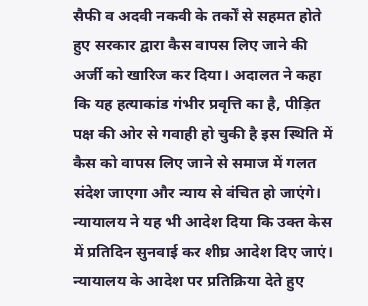सैफी व अदवी नकवी के तर्कों से सहमत होते हुए सरकार द्वारा कैस वापस लिए जाने की अर्जी को खारिज कर दिया। अदालत ने कहा कि यह हत्याकांड गंभीर प्रवृत्ति का है, पीड़ित पक्ष की ओर से गवाही हो चुकी है इस स्थिति में कैस को वापस लिए जाने से समाज में गलत संदेश जाएगा और न्याय से वंचित हो जाएंगे। न्यायालय ने यह भी आदेश दिया कि उक्त केस में प्रतिदिन सुनवाई कर शीघ्र आदेश दिए जाएं।
न्यायालय के आदेश पर प्रतिक्रिया देते हुए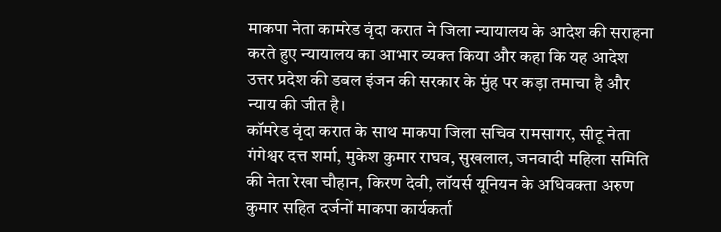माकपा नेता कामरेड वृंदा करात ने जिला न्यायालय के आदेश की सराहना करते हुए न्यायालय का आभार व्यक्त किया और कहा कि यह आदेश उत्तर प्रदेश की डबल इंजन की सरकार के मुंह पर कड़ा तमाचा है और न्याय की जीत है।
कॉमरेड वृंदा करात के साथ माकपा जिला सचिव रामसागर, सीटू नेता गंगेश्वर दत्त शर्मा, मुकेश कुमार राघव, सुखलाल, जनवादी महिला समिति की नेता रेखा चौहान, किरण देवी, लॉयर्स यूनियन के अधिवक्ता अरुण कुमार सहित दर्जनों माकपा कार्यकर्ता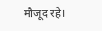मौजूद रहे।